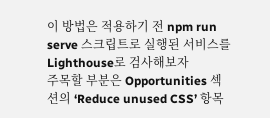이 방법은 적용하기 전 npm run serve 스크립트로 실행된 서비스를 Lighthouse로 검사해보자
주목할 부분은 Opportunities 섹션의 ‘Reduce unused CSS’ 항목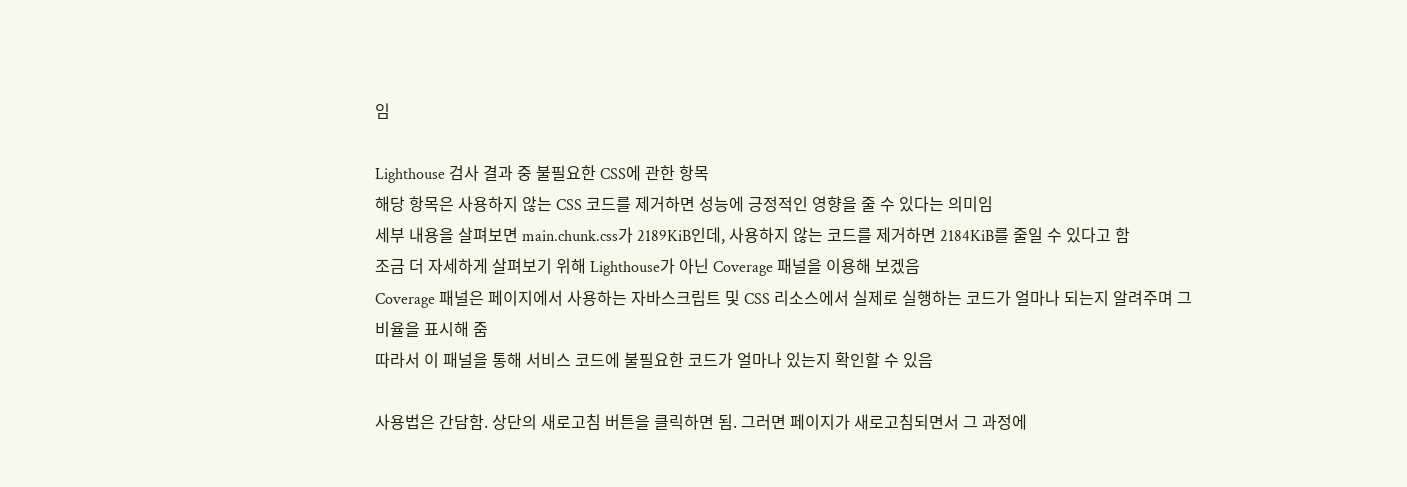임

Lighthouse 검사 결과 중 불필요한 CSS에 관한 항목
해당 항목은 사용하지 않는 CSS 코드를 제거하면 성능에 긍정적인 영향을 줄 수 있다는 의미임
세부 내용을 살펴보면 main.chunk.css가 2189KiB인데, 사용하지 않는 코드를 제거하면 2184KiB를 줄일 수 있다고 함
조금 더 자세하게 살펴보기 위해 Lighthouse가 아닌 Coverage 패널을 이용해 보겠음
Coverage 패널은 페이지에서 사용하는 자바스크립트 및 CSS 리소스에서 실제로 실행하는 코드가 얼마나 되는지 알려주며 그 비율을 표시해 줌
따라서 이 패널을 통해 서비스 코드에 불필요한 코드가 얼마나 있는지 확인할 수 있음

사용법은 간담함. 상단의 새로고침 버튼을 클릭하면 됨. 그러면 페이지가 새로고침되면서 그 과정에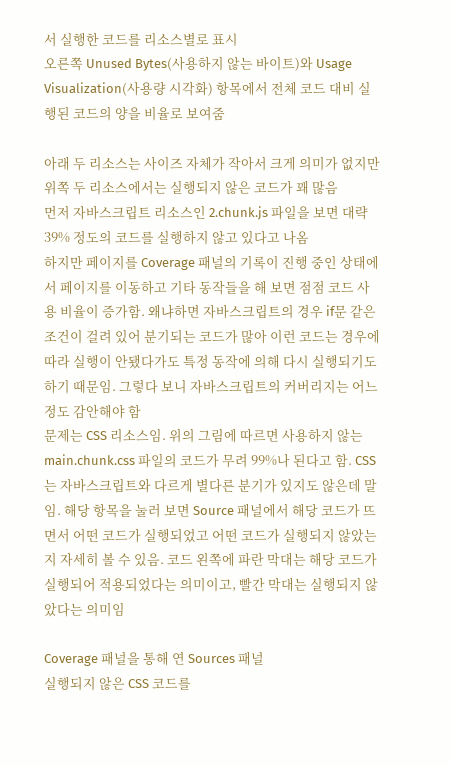서 실행한 코드를 리소스별로 표시
오른쪽 Unused Bytes(사용하지 않는 바이트)와 Usage Visualization(사용량 시각화) 항목에서 전체 코드 대비 실행된 코드의 양을 비율로 보여줌

아래 두 리소스는 사이즈 자체가 작아서 크게 의미가 없지만 위쪽 두 리소스에서는 실행되지 않은 코드가 꽤 많음
먼저 자바스크립트 리소스인 2.chunk.js 파일을 보면 대략 39% 정도의 코드를 실행하지 않고 있다고 나옴
하지만 페이지를 Coverage 패널의 기록이 진행 중인 상태에서 페이지를 이동하고 기타 동작들을 해 보면 점점 코드 사용 비율이 증가함. 왜냐하면 자바스크립트의 경우 if문 같은 조건이 걸려 있어 분기되는 코드가 많아 이런 코드는 경우에 따라 실행이 안됐다가도 특정 동작에 의해 다시 실행되기도 하기 때문임. 그렇다 보니 자바스크립트의 커버리지는 어느 정도 감안해야 함
문제는 CSS 리소스임. 위의 그림에 따르면 사용하지 않는 main.chunk.css 파일의 코드가 무려 99%나 된다고 함. CSS는 자바스크립트와 다르게 별다른 분기가 있지도 않은데 말임. 해당 항목을 눌러 보면 Source 패널에서 해당 코드가 뜨면서 어떤 코드가 실행되었고 어떤 코드가 실행되지 않았는지 자세히 볼 수 있음. 코드 왼쪽에 파란 막대는 해당 코드가 실행되어 적용되었다는 의미이고, 빨간 막대는 실행되지 않았다는 의미임

Coverage 패널을 통해 연 Sources 패널
실행되지 않은 CSS 코드를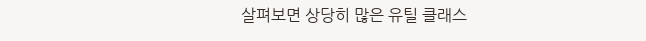살펴보면 상당히 많은 유틸 클래스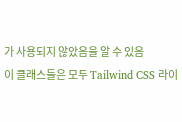가 사용되지 않았음을 알 수 있음
이 클래스들은 모두 Tailwind CSS 라이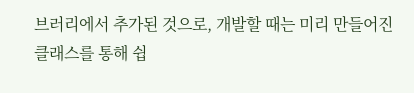브러리에서 추가된 것으로, 개발할 때는 미리 만들어진 클래스를 통해 쉽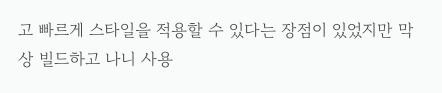고 빠르게 스타일을 적용할 수 있다는 장점이 있었지만 막상 빌드하고 나니 사용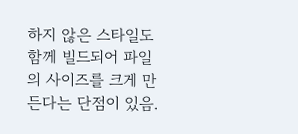하지 않은 스타일도 함께 빌드되어 파일의 사이즈를 크게 만든다는 단점이 있음.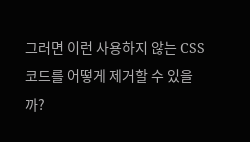그러면 이런 사용하지 않는 CSS 코드를 어떻게 제거할 수 있을까?